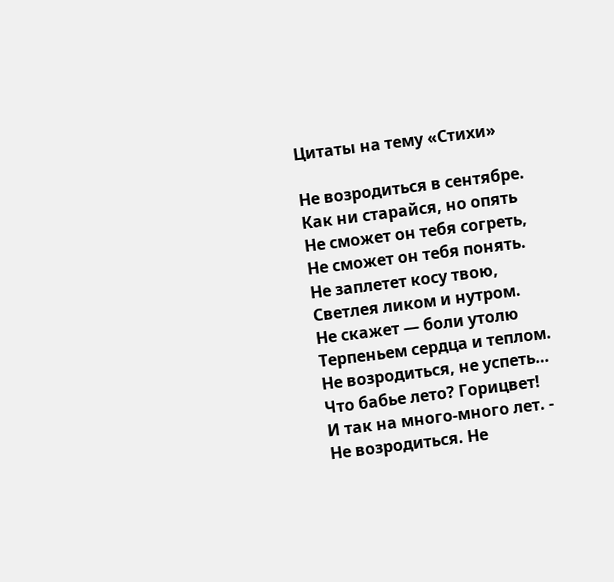Цитаты на тему «Стихи»

Не возродиться в сентябре.
Как ни старайся, но опять
Не сможет он тебя согреть,
Не сможет он тебя понять.
Не заплетет косу твою,
Светлея ликом и нутром.
Не скажет — боли утолю
Терпеньем сердца и теплом.
Не возродиться, не успеть…
Что бабье лето? Горицвет!
И так на много-много лет. -
Не возродиться. Не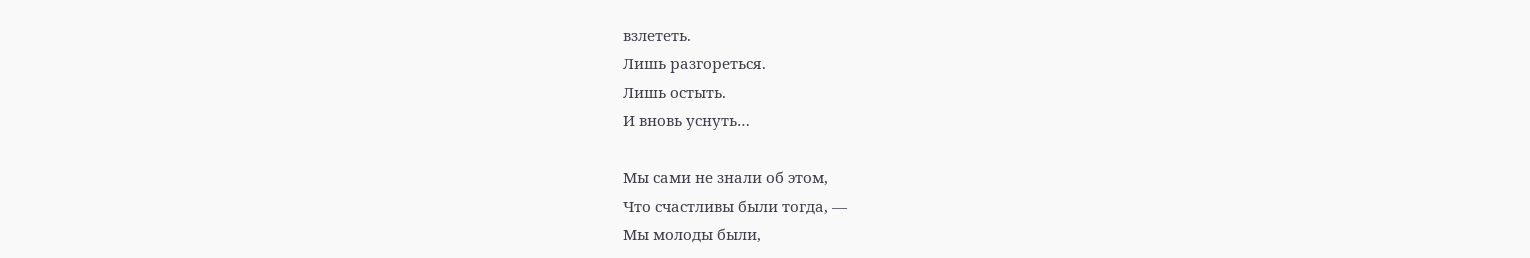взлететь.
Лишь разгореться.
Лишь остыть.
И вновь уснуть…

Мы сами не знали об этом,
Что счастливы были тогда, —
Мы молоды были,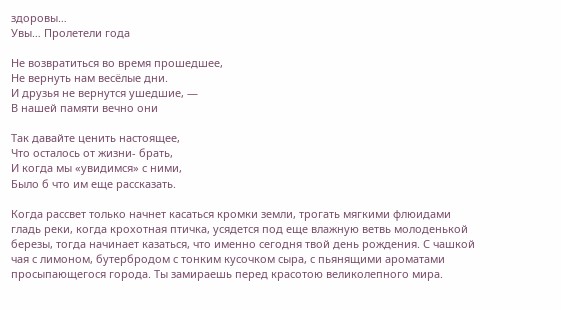здоровы…
Увы… Пролетели года

Не возвратиться во время прошедшее,
Не вернуть нам весёлые дни.
И друзья не вернутся ушедшие, —
В нашей памяти вечно они

Так давайте ценить настоящее,
Что осталось от жизни- брать,
И когда мы «увидимся» с ними,
Было б что им еще рассказать.

Когда рассвет только начнет касаться кромки земли, трогать мягкими флюидами гладь реки, когда крохотная птичка, усядется под еще влажную ветвь молоденькой березы, тогда начинает казаться, что именно сегодня твой день рождения. С чашкой чая с лимоном, бутербродом с тонким кусочком сыра, с пьянящими ароматами просыпающегося города. Ты замираешь перед красотою великолепного мира.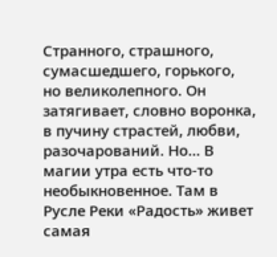Странного, страшного, сумасшедшего, горького, но великолепного. Он затягивает, словно воронка, в пучину страстей, любви, разочарований. Но… В магии утра есть что-то необыкновенное. Там в Русле Реки «Радость» живет самая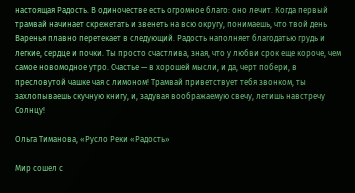настоящая Радость. В одиночестве есть огромное благо: оно лечит. Когда первый трамвай начинает скрежетать и звенеть на всю округу, понимаешь, что твой день Варенья плавно перетекает в следующий. Радость наполняет благодатью грудь и легкие, сердце и почки. Ты просто счастлива, зная, что у любви срок еще короче, чем самое новомодное утро. Счастье — в хорошей мысли, и да, черт побери, в пресловутой чашке чая с лимоном! Трамвай приветствует тебя звонком, ты захлопываешь скучную книгу, и, задувая воображаемую свечу, летишь навстречу Солнцу!

Ольга Тиманова, «Русло Реки «Радость»

Мир сошел с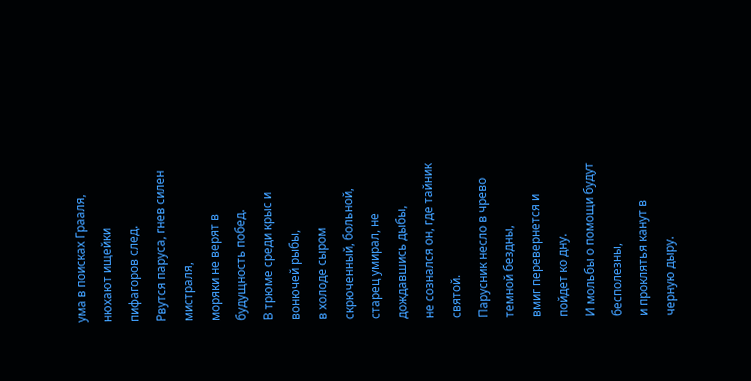ума в поисках Грааля,
нюхают ищейки пифагоров след.
Рвутся паруса, гнев силен мистраля,
моряки не верят в будущность побед.
В трюме среди крыс и вонючей рыбы,
в холоде сыром скрюченный, больной,
старец умирал, не дождавшись дыбы,
не сознался он, где тайник святой.
Парусник несло в чрево темной бездны,
вмиг перевернется и пойдет ко дну.
И мольбы о помощи будут бесполезны,
и проклятья канут в черную дыру.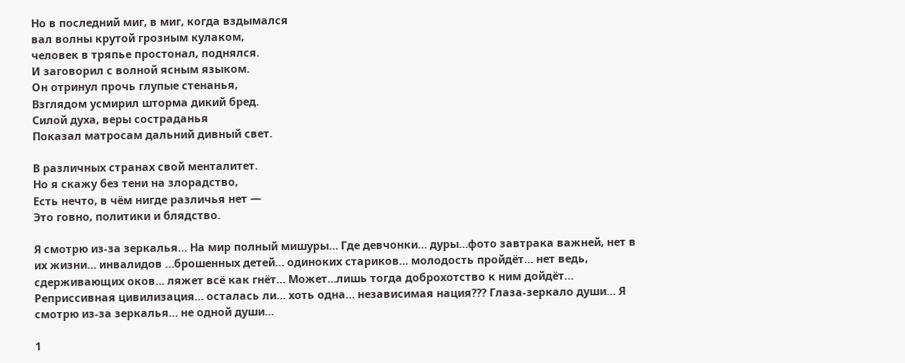Но в последний миг, в миг, когда вздымался
вал волны крутой грозным кулаком,
человек в тряпье простонал, поднялся.
И заговорил с волной ясным языком.
Он отринул прочь глупые стенанья,
Взглядом усмирил шторма дикий бред.
Силой духа, веры состраданья
Показал матросам дальний дивный свет.

В различных странах свой менталитет.
Но я скажу без тени на злорадство,
Есть нечто, в чём нигде различья нет —
Это говно, политики и блядство.

Я смотрю из-за зеркалья… На мир полный мишуры… Где девчонки… дуры…фото завтрака важней, нет в их жизни… инвалидов …брошенных детей… одиноких стариков… молодость пройдёт… нет ведь, сдерживающих оков… ляжет всё как гнёт… Может…лишь тогда доброхотство к ним дойдёт… Реприссивная цивилизация… осталась ли… хоть одна… независимая нация??? Глаза-зеркало души… Я смотрю из-за зеркалья… не одной души…

1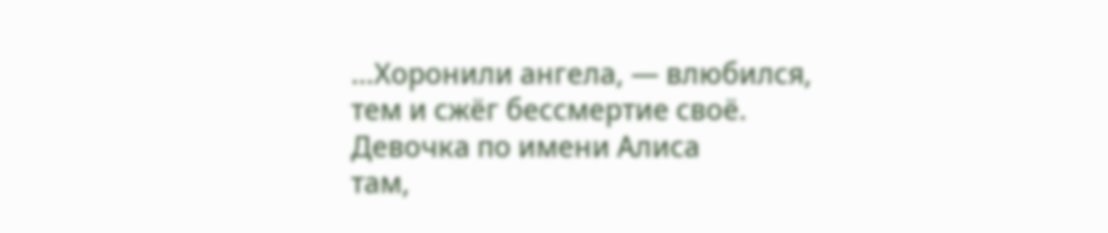…Хоронили ангела, — влюбился,
тем и сжёг бессмертие своё.
Девочка по имени Алиса
там,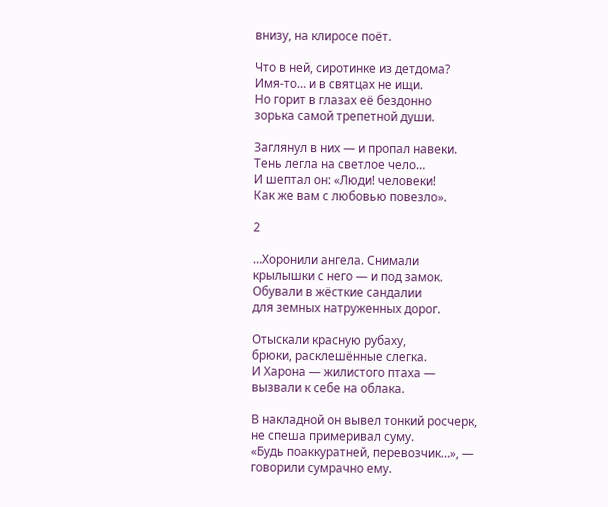внизу, на клиросе поёт.

Что в ней, сиротинке из детдома?
Имя-то… и в святцах не ищи.
Но горит в глазах её бездонно
зорька самой трепетной души.

Заглянул в них — и пропал навеки.
Тень легла на светлое чело…
И шептал он: «Люди! человеки!
Как же вам с любовью повезло».

2

…Хоронили ангела. Снимали
крылышки с него — и под замок.
Обували в жёсткие сандалии
для земных натруженных дорог.

Отыскали красную рубаху,
брюки, расклешённые слегка.
И Харона — жилистого птаха —
вызвали к себе на облака.

В накладной он вывел тонкий росчерк,
не спеша примеривал суму.
«Будь поаккуратней, перевозчик…», —
говорили сумрачно ему.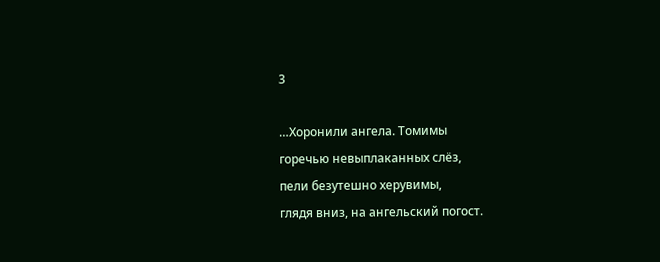3

…Хоронили ангела. Томимы
горечью невыплаканных слёз,
пели безутешно херувимы,
глядя вниз, на ангельский погост.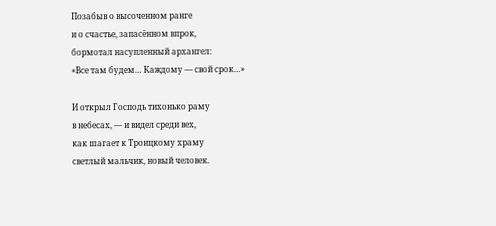Позабыв о высоченном ранге
и о счастье, запасённом впрок,
бормотал насупленный архангел:
«Все там будем… Каждому — свой срок…»

И открыл Господь тихонько раму
в небесах, — и видел среди вех,
как шагает к Троицкому храму
светлый мальчик, новый человек.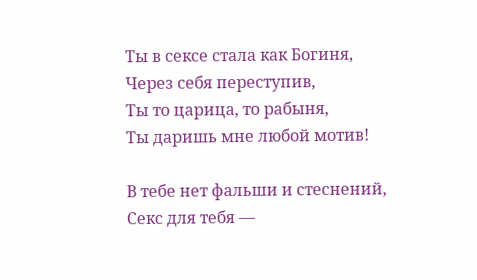Ты в сексе стала как Богиня,
Через себя переступив,
Ты то царица, то рабыня,
Ты даришь мне любой мотив!

В тебе нет фальши и стеснений,
Секс для тебя —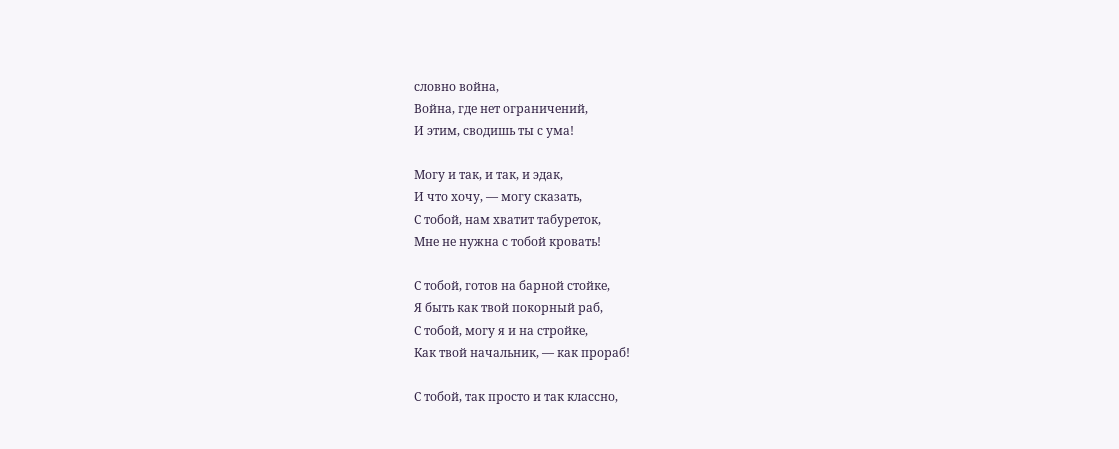словно война,
Война, где нет ограничений,
И этим, сводишь ты с ума!

Могу и так, и так, и эдак,
И что хочу, — могу сказать,
С тобой, нам хватит табуреток,
Мне не нужна с тобой кровать!

С тобой, готов на барной стойке,
Я быть как твой покорный раб,
С тобой, могу я и на стройке,
Как твой начальник, — как прораб!

С тобой, так просто и так классно,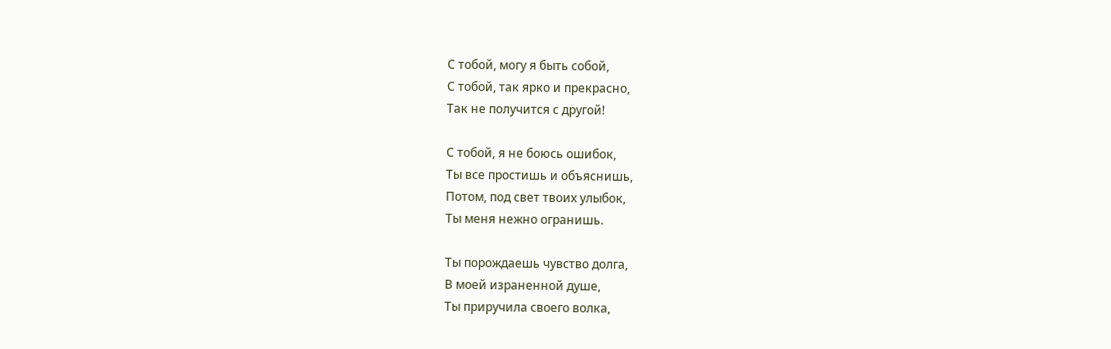С тобой, могу я быть собой,
С тобой, так ярко и прекрасно,
Так не получится с другой!

С тобой, я не боюсь ошибок,
Ты все простишь и объяснишь,
Потом, под свет твоих улыбок,
Ты меня нежно огранишь.

Ты порождаешь чувство долга,
В моей израненной душе,
Ты приручила своего волка,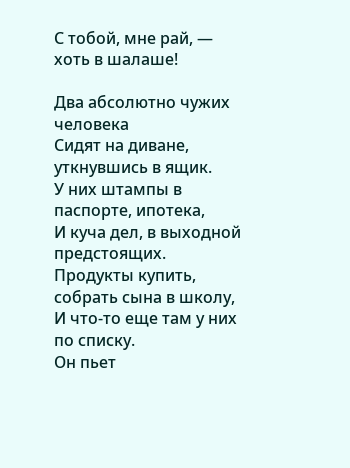С тобой, мне рай, — хоть в шалаше!

Два абсолютно чужих человека
Сидят на диване, уткнувшись в ящик.
У них штампы в паспорте, ипотека,
И куча дел, в выходной предстоящих.
Продукты купить, собрать сына в школу,
И что-то еще там у них по списку.
Он пьет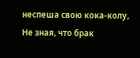неспеша свою кока-колу,
Не зная, что брак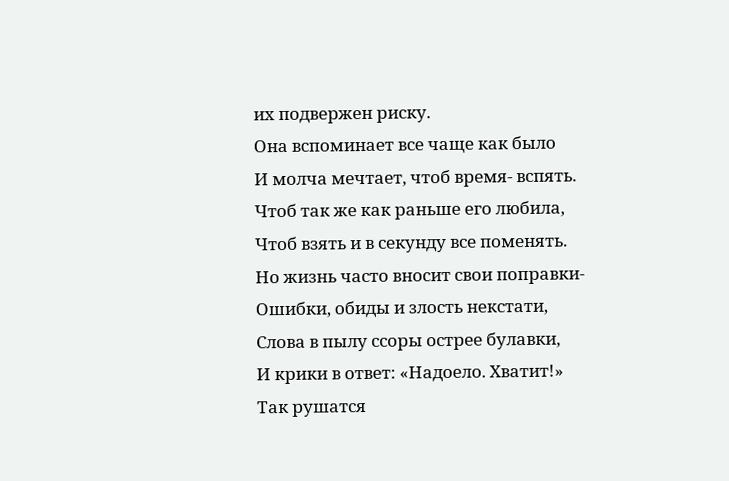их подвержен риску.
Она вспоминает все чаще как было
И молча мечтает, чтоб время- вспять.
Чтоб так же как раньше его любила,
Чтоб взять и в секунду все поменять.
Но жизнь часто вносит свои поправки-
Ошибки, обиды и злость некстати,
Слова в пылу ссоры острее булавки,
И крики в ответ: «Надоело. Хватит!»
Так рушатся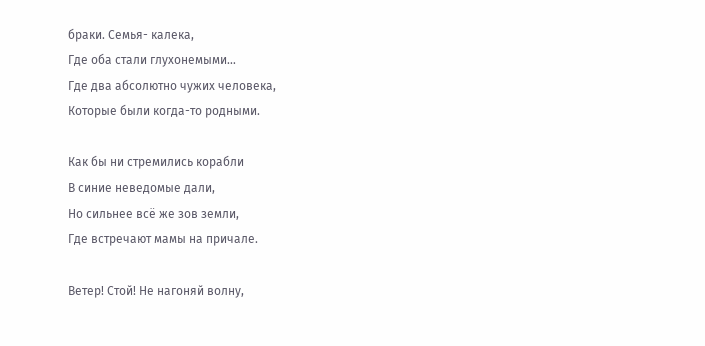браки. Семья- калека,
Где оба стали глухонемыми…
Где два абсолютно чужих человека,
Которые были когда-то родными.

Как бы ни стремились корабли
В синие неведомые дали,
Но сильнее всё же зов земли,
Где встречают мамы на причале.

Ветер! Стой! Не нагоняй волну,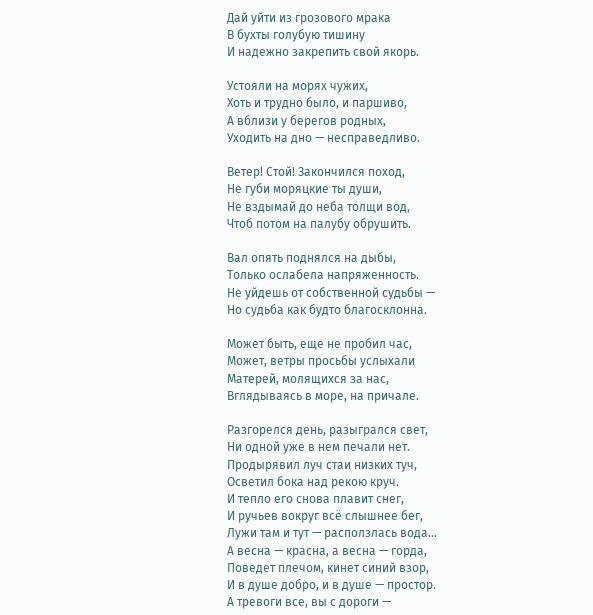Дай уйти из грозового мрака
В бухты голубую тишину
И надежно закрепить свой якорь.

Устояли на морях чужих,
Хоть и трудно было, и паршиво,
А вблизи у берегов родных,
Уходить на дно — несправедливо.

Ветер! Стой! Закончился поход,
Не губи моряцкие ты души,
Не вздымай до неба толщи вод,
Чтоб потом на палубу обрушить.

Вал опять поднялся на дыбы,
Только ослабела напряженность.
Не уйдешь от собственной судьбы —
Но судьба как будто благосклонна.

Может быть, еще не пробил час,
Может, ветры просьбы услыхали
Матерей, молящихся за нас,
Вглядываясь в море, на причале.

Разгорелся день, разыгрался свет,
Ни одной уже в нем печали нет.
Продырявил луч стаи низких туч,
Осветил бока над рекою круч.
И тепло его снова плавит снег,
И ручьев вокруг всё слышнее бег,
Лужи там и тут — расползлась вода…
А весна — красна, а весна — горда,
Поведет плечом, кинет синий взор,
И в душе добро, и в душе — простор.
А тревоги все, вы с дороги —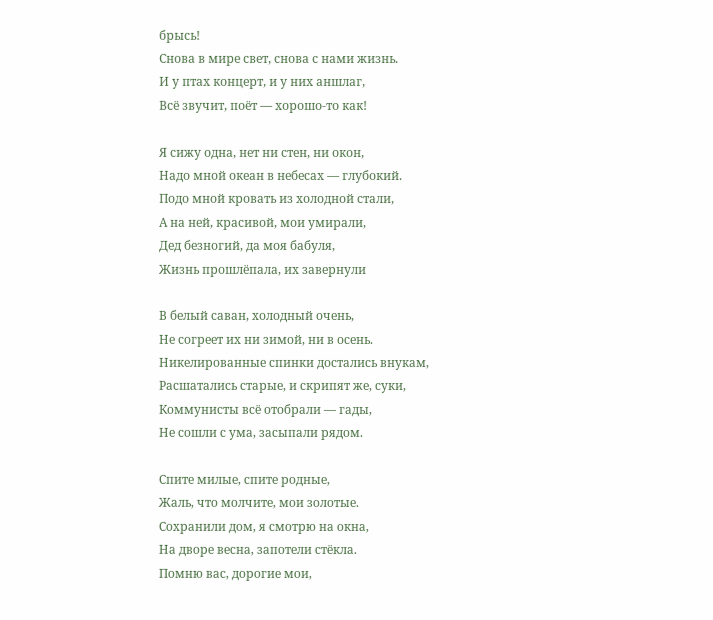брысь!
Снова в мире свет, снова с нами жизнь.
И у птах концерт, и у них аншлаг,
Всё звучит, поёт — хорошо-то как!

Я сижу одна, нет ни стен, ни окон,
Надо мной океан в небесах — глубокий.
Подо мной кровать из холодной стали,
А на ней, красивой, мои умирали,
Дед безногий, да моя бабуля,
Жизнь прошлёпала, их завернули

В белый саван, холодный очень,
Не согреет их ни зимой, ни в осень.
Никелированные спинки достались внукам,
Расшатались старые, и скрипят же, суки,
Коммунисты всё отобрали — гады,
Не сошли с ума, засыпали рядом.

Спите милые, спите родные,
Жаль, что молчите, мои золотые.
Сохранили дом, я смотрю на окна,
На дворе весна, запотели стёкла.
Помню вас, дорогие мои,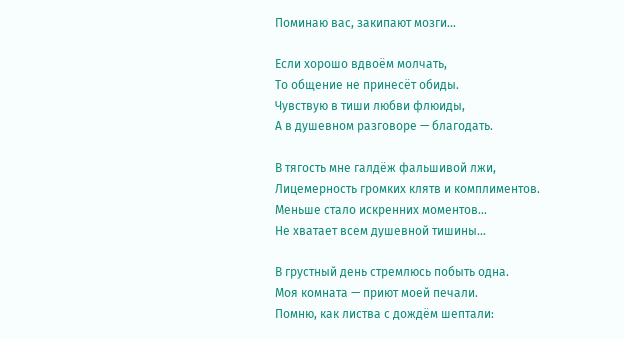Поминаю вас, закипают мозги…

Если хорошо вдвоём молчать,
То общение не принесёт обиды.
Чувствую в тиши любви флюиды,
А в душевном разговоре — благодать.

В тягость мне галдёж фальшивой лжи,
Лицемерность громких клятв и комплиментов.
Меньше стало искренних моментов…
Не хватает всем душевной тишины…

В грустный день стремлюсь побыть одна.
Моя комната — приют моей печали.
Помню, как листва с дождём шептали: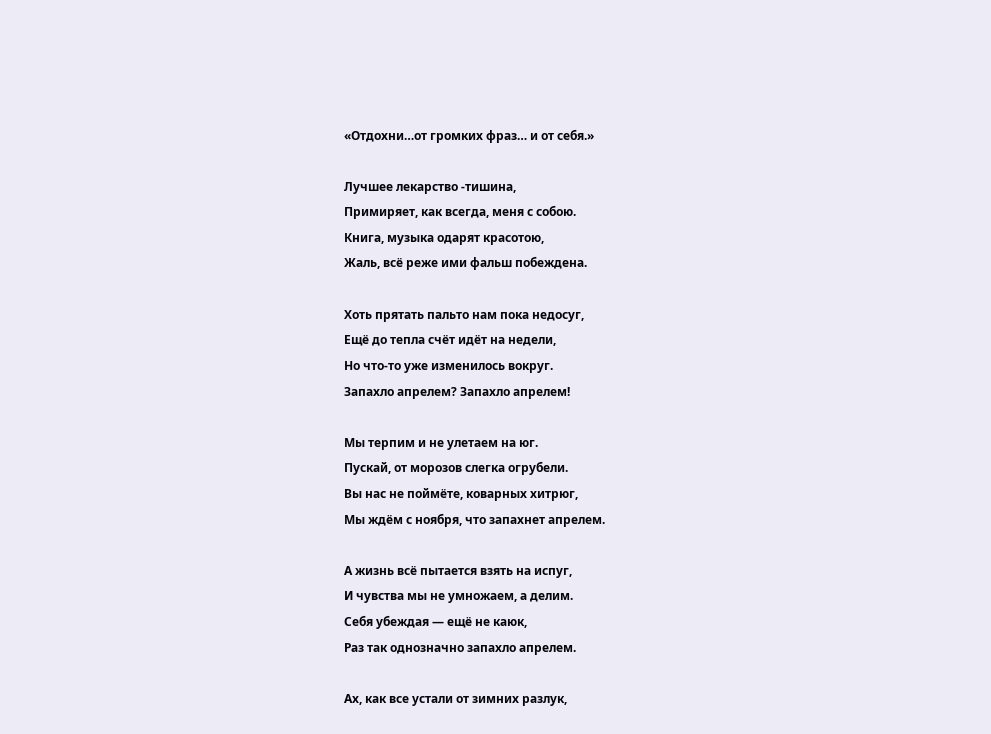«Отдохни…от громких фраз… и от себя.»

Лучшее лекарство -тишина,
Примиряет, как всегда, меня с собою.
Книга, музыка одарят красотою,
Жаль, всё реже ими фальш побеждена.

Хоть прятать пальто нам пока недосуг,
Ещё до тепла счёт идёт на недели,
Но что-то уже изменилось вокруг.
Запахло апрелем? Запахло апрелем!

Мы терпим и не улетаем на юг.
Пускай, от морозов слегка огрубели.
Вы нас не поймёте, коварных хитрюг,
Мы ждём с ноября, что запахнет апрелем.

А жизнь всё пытается взять на испуг,
И чувства мы не умножаем, а делим.
Себя убеждая — ещё не каюк,
Раз так однозначно запахло апрелем.

Ах, как все устали от зимних разлук,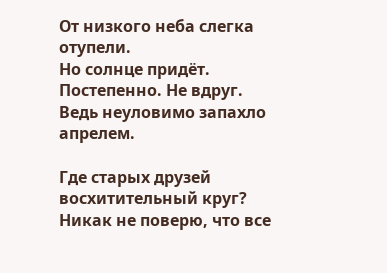От низкого неба слегка отупели.
Но солнце придёт. Постепенно. Не вдруг.
Ведь неуловимо запахло апрелем.

Где старых друзей восхитительный круг?
Никак не поверю, что все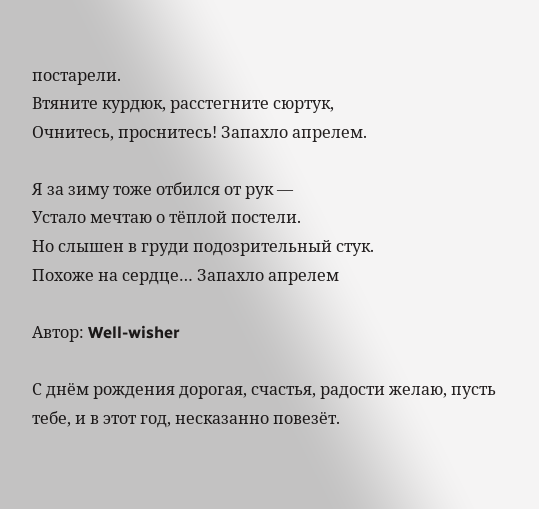постарели.
Втяните курдюк, расстегните сюртук,
Очнитесь, проснитесь! Запахло апрелем.

Я за зиму тоже отбился от рук —
Устало мечтаю о тёплой постели.
Но слышен в груди подозрительный стук.
Похоже на сердце… Запахло апрелем

Автор: Well-wisher

С днём рождения дорогая, счастья, радости желаю, пусть тебе, и в этот год, несказанно повезёт.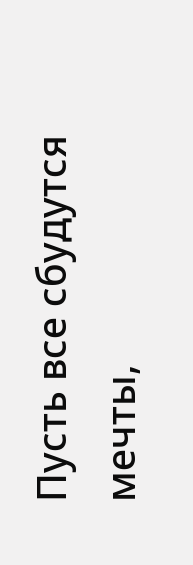Пусть все сбудутся мечты,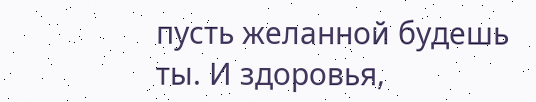пусть желанной будешь ты. И здоровья,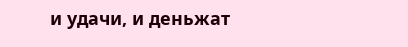и удачи, и деньжат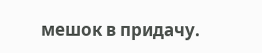мешок в придачу.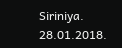Siriniya. 28.01.2018.